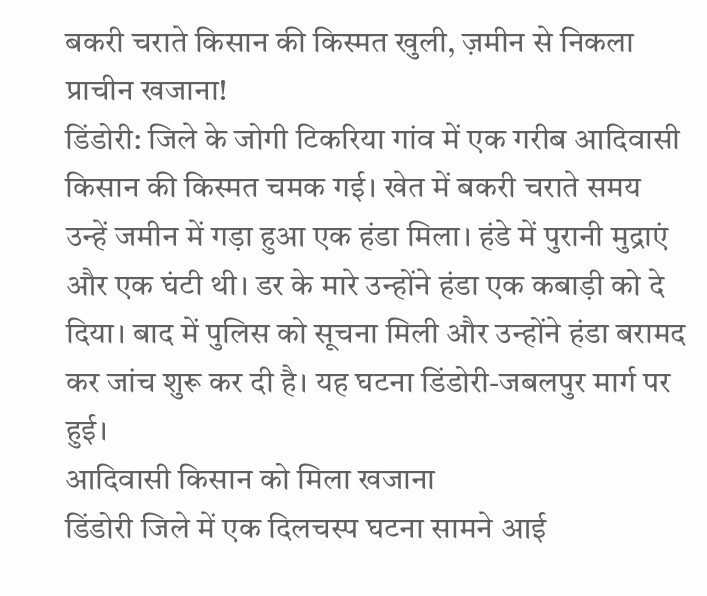बकरी चराते किसान की किस्मत खुली, ज़मीन से निकला प्राचीन खजाना!
डिंडोरी: जिले के जोगी टिकरिया गांव में एक गरीब आदिवासी किसान की किस्मत चमक गई। खेत में बकरी चराते समय उन्हें जमीन में गड़ा हुआ एक हंडा मिला। हंडे में पुरानी मुद्राएं और एक घंटी थी। डर के मारे उन्होंने हंडा एक कबाड़ी को दे दिया। बाद में पुलिस को सूचना मिली और उन्होंने हंडा बरामद कर जांच शुरू कर दी है। यह घटना डिंडोरी-जबलपुर मार्ग पर हुई।
आदिवासी किसान को मिला खजाना
डिंडोरी जिले में एक दिलचस्प घटना सामने आई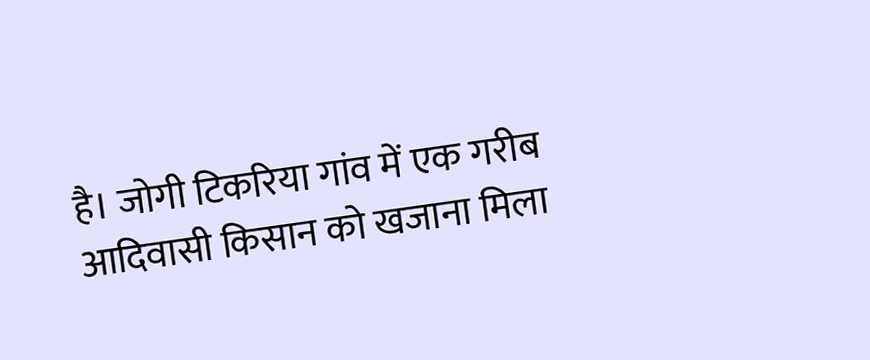है। जोगी टिकरिया गांव में एक गरीब आदिवासी किसान को खजाना मिला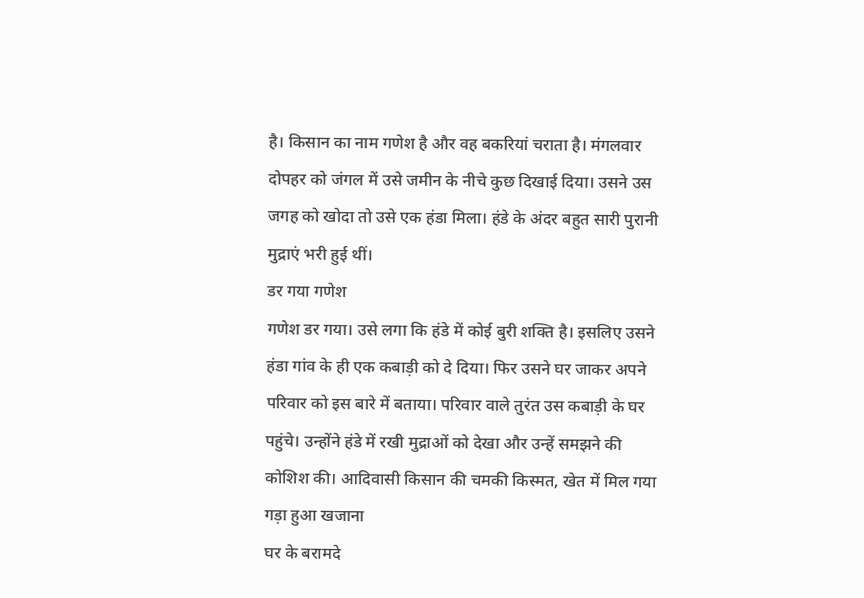है। किसान का नाम गणेश है और वह बकरियां चराता है। मंगलवार दोपहर को जंगल में उसे जमीन के नीचे कुछ दिखाई दिया। उसने उस जगह को खोदा तो उसे एक हंडा मिला। हंडे के अंदर बहुत सारी पुरानी मुद्राएं भरी हुई थीं।
डर गया गणेश
गणेश डर गया। उसे लगा कि हंडे में कोई बुरी शक्ति है। इसलिए उसने हंडा गांव के ही एक कबाड़ी को दे दिया। फिर उसने घर जाकर अपने परिवार को इस बारे में बताया। परिवार वाले तुरंत उस कबाड़ी के घर पहुंचे। उन्होंने हंडे में रखी मुद्राओं को देखा और उन्हें समझने की कोशिश की। आदिवासी किसान की चमकी किस्मत, खेत में मिल गया गड़ा हुआ खजाना
घर के बरामदे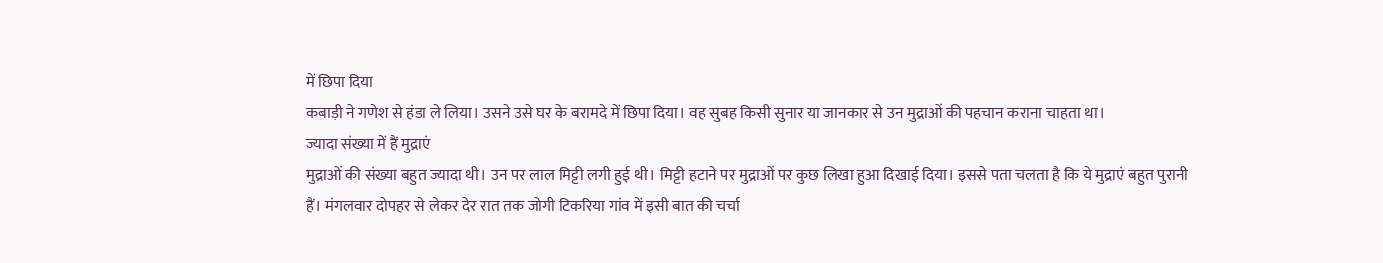में छिपा दिया
कबाड़ी ने गणेश से हंडा ले लिया। उसने उसे घर के बरामदे में छिपा दिया। वह सुबह किसी सुनार या जानकार से उन मुद्राओं की पहचान कराना चाहता था।
ज्यादा संख्या में हैं मुद्राएं
मुद्राओं की संख्या बहुत ज्यादा थी। उन पर लाल मिट्टी लगी हुई थी। मिट्टी हटाने पर मुद्राओं पर कुछ लिखा हुआ दिखाई दिया। इससे पता चलता है कि ये मुद्राएं बहुत पुरानी हैं। मंगलवार दोपहर से लेकर देर रात तक जोगी टिकरिया गांव में इसी बात की चर्चा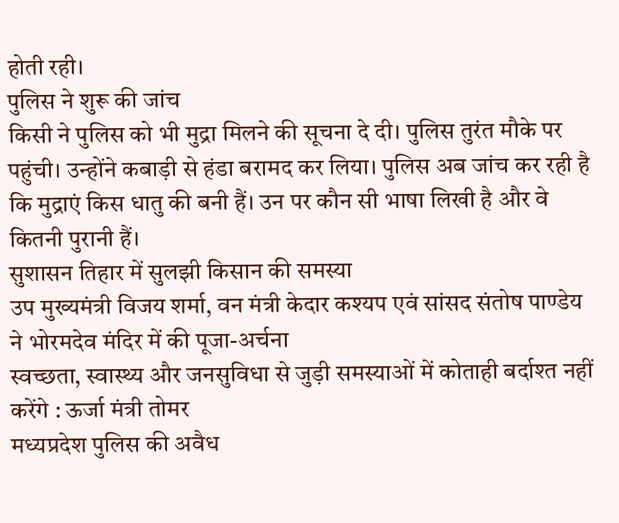होती रही।
पुलिस ने शुरू की जांच
किसी ने पुलिस को भी मुद्रा मिलने की सूचना दे दी। पुलिस तुरंत मौके पर पहुंची। उन्होंने कबाड़ी से हंडा बरामद कर लिया। पुलिस अब जांच कर रही है कि मुद्राएं किस धातु की बनी हैं। उन पर कौन सी भाषा लिखी है और वे कितनी पुरानी हैं।
सुशासन तिहार में सुलझी किसान की समस्या
उप मुख्यमंत्री विजय शर्मा, वन मंत्री केदार कश्यप एवं सांसद संतोष पाण्डेय ने भोरमदेव मंदिर में की पूजा-अर्चना
स्वच्छता, स्वास्थ्य और जनसुविधा से जुड़ी समस्याओं में कोताही बर्दाश्त नहीं करेंगे : ऊर्जा मंत्री तोमर
मध्यप्रदेश पुलिस की अवैध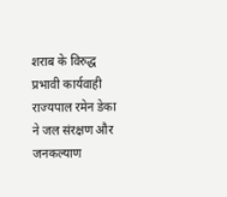शराब के विरुद्ध प्रभावी कार्यवाही
राज्यपाल रमेन डेका ने जल संरक्षण और जनकल्याण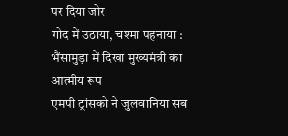पर दिया जोर
गोद में उठाया, चश्मा पहनाया : भैंसामुड़ा में दिखा मुख्यमंत्री का आत्मीय रूप
एमपी ट्रांसको ने जुलवानिया सब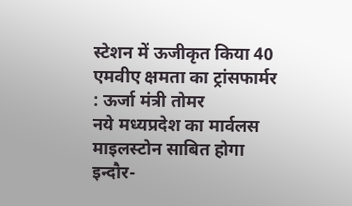स्टेशन में ऊजीकृत किया 40 एमवीए क्षमता का ट्रांसफार्मर : ऊर्जा मंत्री तोमर
नये मध्यप्रदेश का मार्वलस माइलस्टोन साबित होगा इन्दौर-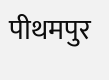पीथमपुर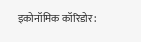इकोनॉमिक कॉरिडोर: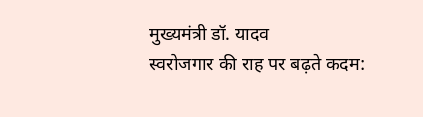मुख्यमंत्री डॉ. यादव
स्वरोजगार की राह पर बढ़ते कदम: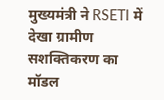मुख्यमंत्री ने RSETI में देखा ग्रामीण सशक्तिकरण का मॉडल